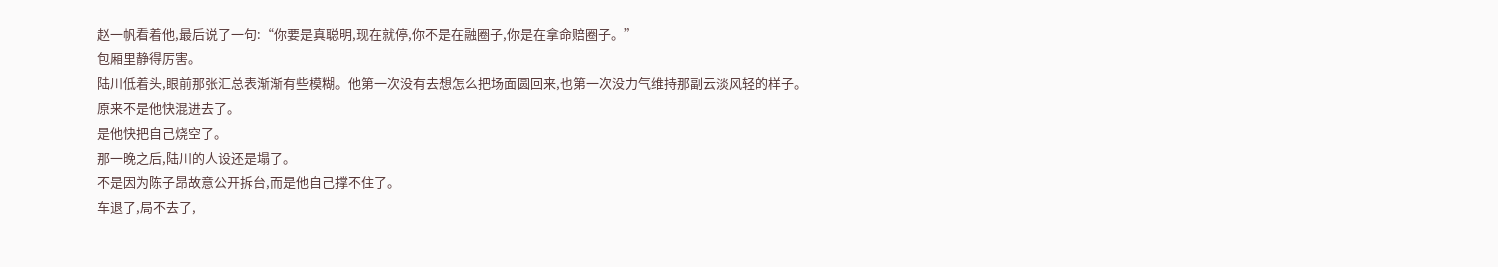赵一帆看着他,最后说了一句:“你要是真聪明,现在就停,你不是在融圈子,你是在拿命赔圈子。”
包厢里静得厉害。
陆川低着头,眼前那张汇总表渐渐有些模糊。他第一次没有去想怎么把场面圆回来,也第一次没力气维持那副云淡风轻的样子。
原来不是他快混进去了。
是他快把自己烧空了。
那一晚之后,陆川的人设还是塌了。
不是因为陈子昂故意公开拆台,而是他自己撑不住了。
车退了,局不去了,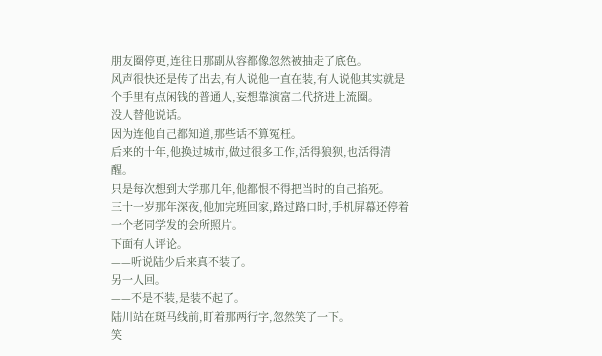朋友圈停更,连往日那副从容都像忽然被抽走了底色。
风声很快还是传了出去,有人说他一直在装,有人说他其实就是个手里有点闲钱的普通人,妄想靠演富二代挤进上流圈。
没人替他说话。
因为连他自己都知道,那些话不算冤枉。
后来的十年,他换过城市,做过很多工作,活得狼狈,也活得清醒。
只是每次想到大学那几年,他都恨不得把当时的自己掐死。
三十一岁那年深夜,他加完班回家,路过路口时,手机屏幕还停着一个老同学发的会所照片。
下面有人评论。
——听说陆少后来真不装了。
另一人回。
——不是不装,是装不起了。
陆川站在斑马线前,盯着那两行字,忽然笑了一下。
笑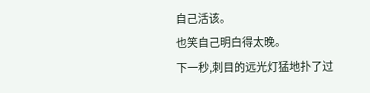自己活该。
也笑自己明白得太晚。
下一秒,刺目的远光灯猛地扑了过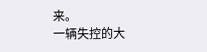来。
一辆失控的大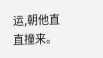运,朝他直直撞来。